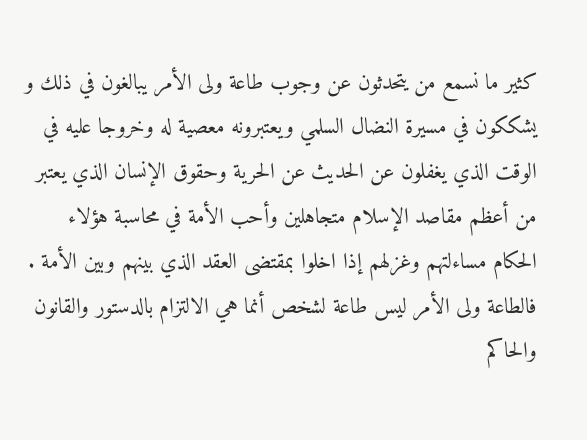كثير ما نسمع من يتحدثون عن وجوب طاعة ولى الأمر يبالغون في ذلك و يشككون في مسيرة النضال السلمي ويعتبرونه معصية له وخروجا عليه في الوقت الذي يغفلون عن الحديث عن الحرية وحقوق الإنسان الذي يعتبر من أعظم مقاصد الإسلام متجاهلين وأحب الأمة في محاسبة هؤلاء الحكام مساءلتهم وغزلهم إذا اخلوا بمقتضى العقد الذي بينهم وبين الأمة . فالطاعة ولى الأمر ليس طاعة لشخص أنما هي الالتزام بالدستور والقانون والحاكم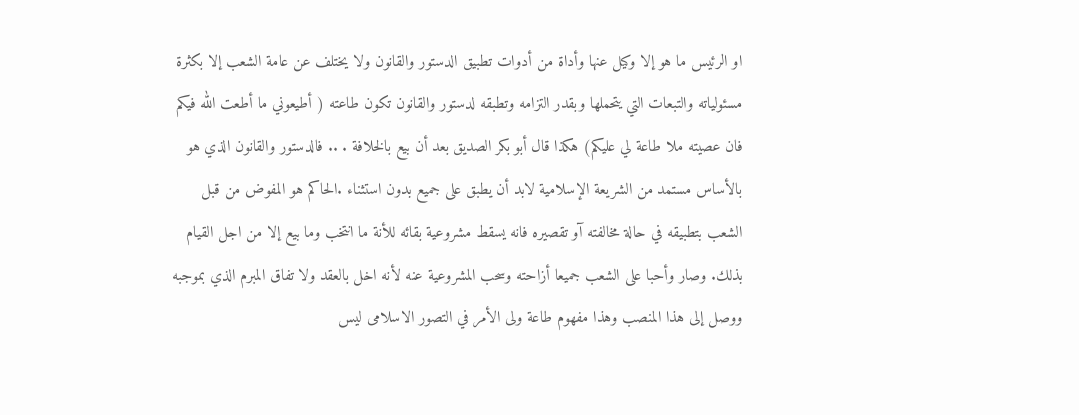او الرئيس ما هو إلا وكيل عنها وأداة من أدوات تطبيق الدستور والقانون ولا يختلف عن عامة الشعب إلا بكثرة مسئولياته والتبعات التي يتحملها وبقدر التزامه وتطبقه لدستور والقانون تكون طاعته ( أطيعوني ما أطعت الله فيكم فان عصيته ملا طاعة لي عليكم) هكذا قال أبو بكر الصديق بعد أن بيع بالخلافة . .. فالدستور والقانون الذي هو بالأساس مستمد من الشريعة الإسلامية لابد أن يطبق على جميع بدون استثناء .الحاكم هو المفوض من قبل الشعب بتطبيقه في حالة مخالفته آو تقصيره فانه يسقط مشروعية بقائه للأنة ما انتخب وما بيع إلا من اجل القيام بذلك. وصار وأحبا على الشعب جميعا أزاحته وسحب المشروعية عنه لأنه اخل بالعقد ولا تفاق المبرم الذي بموجبه ووصل إلى هذا المنصب وهذا مفهوم طاعة ولى الأمر في التصور الاسلامى ليس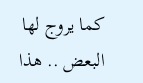كما يروج لها البعض .. هذا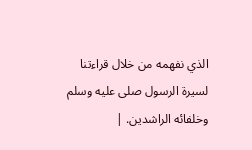الذي نفهمه من خلال قراءتنا لسيرة الرسول صلى عليه وسلم وخلفائه الراشدين. |